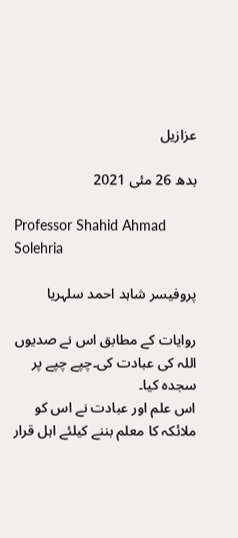عزازیل

بدھ 26 مئی 2021

Professor Shahid Ahmad Solehria

پروفیسر شاہد احمد سلہریا

روایات کے مطابق اس نے صدیوں اللہ کی عبادت کی۔چپے چپے پر سجدہ کیا۔
اس علم اور عبادت نے اس کو ملائکہ کا معلم بننے کیلئے اہل قرار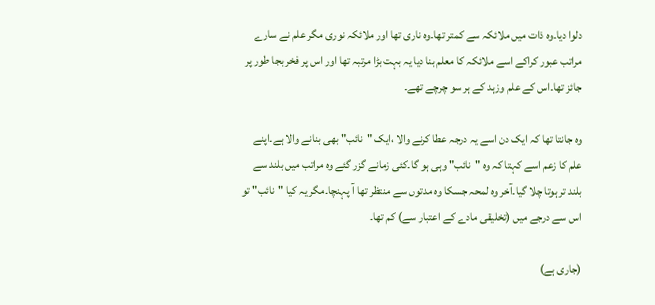دلوا دیا۔وہ ذات میں ملائکہ سے کمتر تھا۔وہ ناری تھا اور ملائکہ نوری مگر علم نے سارے مراتب عبور کراکے اسے ملائکہ کا معلم بنا دیا یہ بہت بڑا مرتبہ تھا اور اس پر فخر بجا طور پر جائز تھا۔اس کے علم وزہد کے ہر سو چرچے تھے۔

وہ جانتا تھا کہ ایک دن اسے یہ درجہ عطا کرنے والا ،ایک "نائب" بھی بنانے والا ہے۔اپنے علم کا زعم اسے کہتا کہ وہ "نائب" وہی ہو گا۔کئی زمانے گزر گئے وہ مراتب میں بلند سے بلند تر ہوتا چلا گیا۔آخر وہ لمحہ جسکا وہ مدتوں سے منتظر تھا آ پہنچا۔مگر یہ کیا "نائب" تو اس سے درجے میں (تخلیقی مادے کے اعتبار سے) کم تھا۔

(جاری ہے)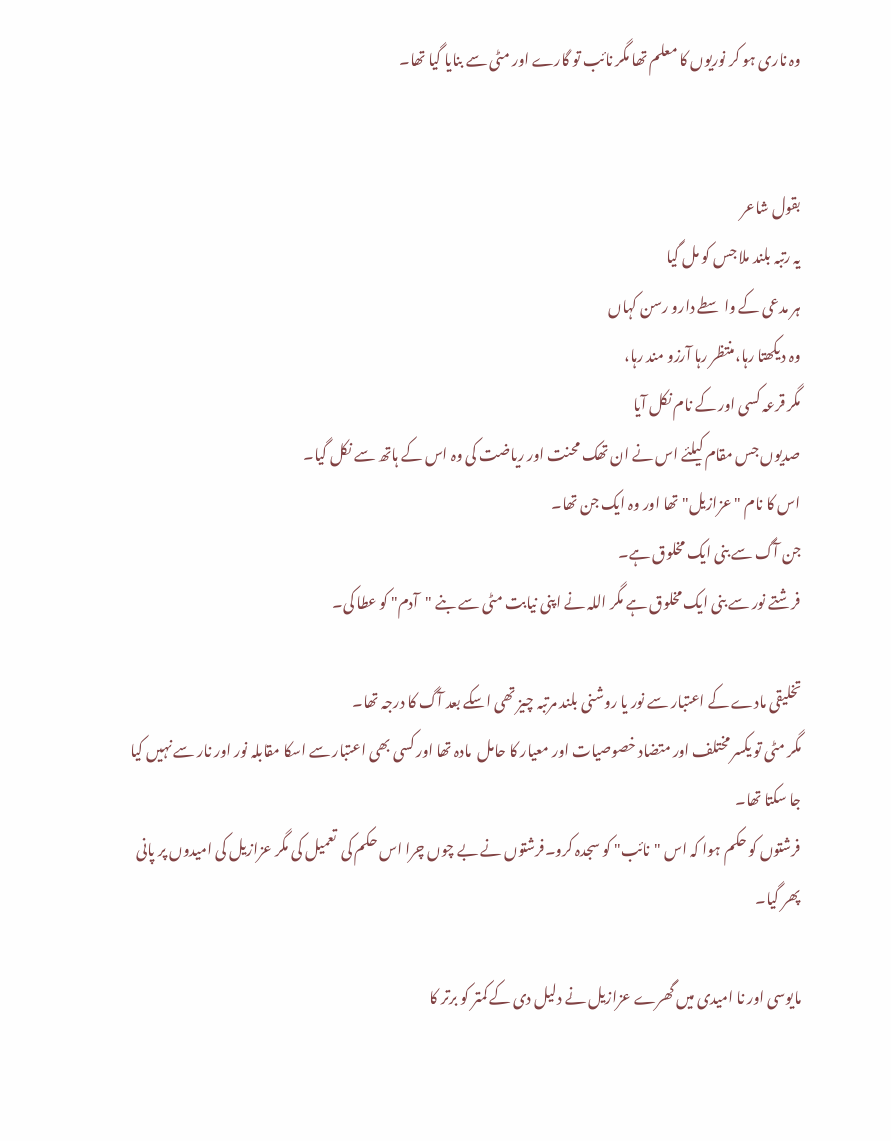وہ ناری ہو کر نوریوں کا معلم تھا مگر نائب تو گارے اور مٹی سے بنایا گیا تھا۔


بقول شاعر
یہ رتبہ بلند ملا جس کو مل گیا
ہر مدعی کے واسطے دارو رسن کہاں
وہ دیکھتا رہا،منتظر رہا آرزو مند رہا،
مگر قرعہ کسی اور کے نام نکل آیا
صدیوں جس مقام کیلئے اس نے ان تھک محنت اور ریاضت کی وہ اس کے ہاتھ سے نکل گیا۔
اس کا نام "عزازیل" تھا اور وہ ایک جن تھا۔
جن آگ سے بنی ایک مخلوق ہے۔
فرشتے نور سے بنی ایک مخلوق ہے مگر اللہ نے اپنی نیابت مٹی سے بنے "آدم" کو عطا کی۔

تخلیقی مادے کے اعتبار سے نور یا روشنی بلند مرتبہ چیز تھی اسکے بعد آگ کا درجہ تھا۔
مگر مٹی تو یکسر مختلف اور متضاد خصوصیات اور معیار کا حامل  مادہ تھا اور کسی بھی اعتبار سے اسکا مقابلہ نور اور نار سے نہیں کیا جا سکتا تھا۔
فرشتوں کو حکم ہوا کہ اس "نائب" کو سجدہ کرو۔فرشتوں نے بے چوں چرا اس حکم کی  تعمیل کی مگر عزازیل کی امیدوں پر پانی پھر گیا۔

مایوسی اور نا امیدی میں گھرے عزازیل نے دلیل دی کے کمتر کو برتر کا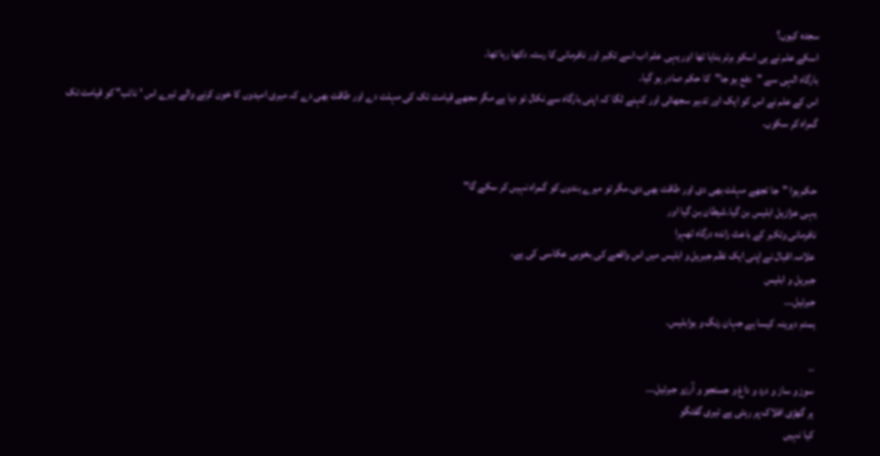سجدہ کیوں؟
اسکے علم نے ہی اسکو برتر بنایا تھا اور یہی علم اب اسے تکبر اور نافرمانی کا رستہ دکھا رہا تھا۔
بارگاہ الہی سے "دفع ہو جا"کا حکم صادر ہو گیا۔
اس کے علم نے اس کو ایک اور تدبیر سجھائی اور کہنے لگا کہ اپنی بارگاہ سے نکال تو دیا ہے مگر مجھے قیامت تک کی مہلت دے اور طاقت بھی دے کہ میری امیدوں کا خون کرنے والے تیرے اس 'نائب" کو قیامت تک گمراہ کر سکوں۔


حکم ہوا "جا تجھے مہلت بھی دی اور طاقت بھی دی۔مگر تو میرے بندوں کو گمراہ نہیں کر سکے گا"
یہی عزازیل ابلیس بن گیا۔شیطان بن گیا اور
نافرمانی وتکبر کے باعث راندہ درگاہ ٹھہرا
علامہ اقبال نے اپنی ایک نظم جبریل و ابلیس میں اس واقعے کی بخوبی عکاسی کی ہے۔
جبریل و ابلیس
جبرئیل۔۔۔
ہمدم دیرینہ کیسا ہے جہان رنگ و بوابلیس۔

۔۔
سوز و ساز و درد و داغ و جستجو و آرزو جبرئیل۔۔۔
ہر گھڑی افلاک پر رہتی ہے تیری گفتگو
کیا نہیں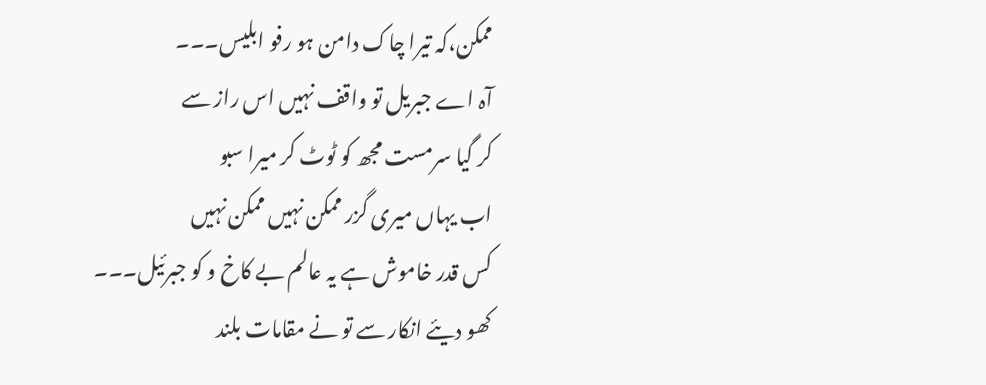ممکن،کہ تیرا چاک دامن ہو رفو ابلیس۔۔۔
آہ اے جبریل تو واقف نہیں اس راز سے
کر گیا سرمست مجھ کو ٹوٹ کر میرا سبو
اب یہاں میری گزر ممکن نہیں ممکن نہیں
کس قدر خاموش ہے یہ عالم بے کاخ و کو جبرئیل۔۔۔
کھو دیئے انکار سے تو نے مقامات بلند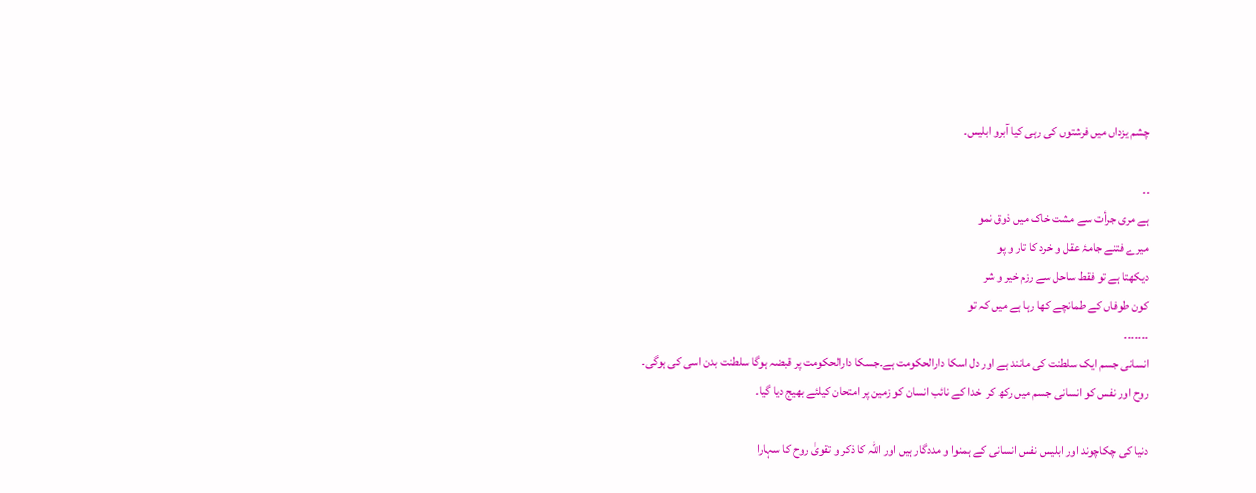چشم یزداں میں فرشتوں کی رہی کیا آبرو ابلیس۔

۔۔
ہے مری جرأت سے مشت خاک میں ذوق نمو
میرے فتنے جامۂ عقل و خرد کا تار و پو
دیکھتا ہے تو فقط ساحل سے رزم خیر و شر
کون طوفاں کے طمانچے کھا رہا ہے میں کہ تو
۔۔۔۔۔۔۔
انسانی جسم ایک سلطنت کی مانند ہے اور دل اسکا دارالحکومت ہے۔جسکا دارالحکومت پر قبضہ ہوگا سلطنت بدن اسی کی ہوگی۔
روح اور نفس کو انسانی جسم میں رکھ کر  خدا کے نائب انسان کو زمین پر امتحان کیلئے بھیج دیا گیا۔

دنیا کی چکاچوند اور ابلیس نفس انسانی کے ہمنوا و مددگار ہیں اور اللہ کا ذکر و تقویٰ روح کا سہارا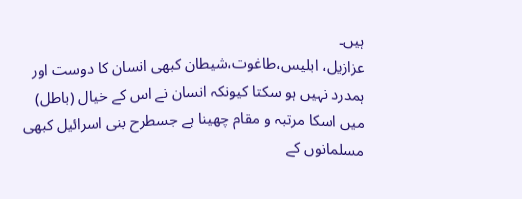ہیں۔
عزازیل، ابلیس،طاغوت،شیطان کبھی انسان کا دوست اور ہمدرد نہیں ہو سکتا کیونکہ انسان نے اس کے خیال (باطل) میں اسکا مرتبہ و مقام چھینا ہے جسطرح بنی اسرائیل کبھی مسلمانوں کے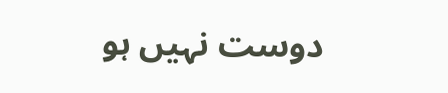دوست نہیں ہو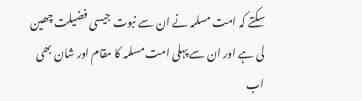سکتے کہ امت مسلمہ نے ان سے نبوت جیسی فضیلت چھین لی ہے اور ان سے پہلی امت مسلمہ کا مقام اور شان بھی اب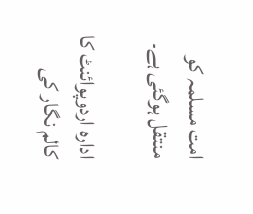امت مسلمہ کو منتقل ہوگئی ہے۔

ادارہ اردوپوائنٹ کا کالم نگار کی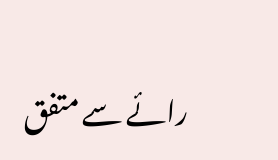رائے سے متفق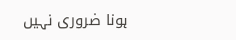ہونا ضروری نہیں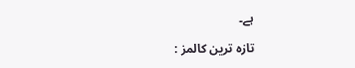ہے۔

تازہ ترین کالمز :